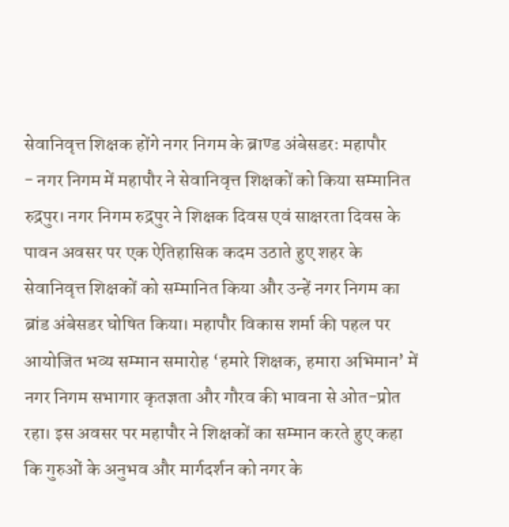सेवानिवृत्त शिक्षक होंगे नगर निगम के ब्राण्ड अंबेसडरः महापौर
- नगर निगम में महापौर ने सेवानिवृत्त शिक्षकों को किया सम्मानित
रुद्रपुर। नगर निगम रुद्रपुर ने शिक्षक दिवस एवं साक्षरता दिवस के पावन अवसर पर एक ऐतिहासिक कदम उठाते हुए शहर के सेवानिवृत्त शिक्षकों को सम्मानित किया और उन्हें नगर निगम का ब्रांड अंबेसडर घोषित किया। महापौर विकास शर्मा की पहल पर आयोजित भव्य सम्मान समारोह ‘हमारे शिक्षक, हमारा अभिमान’ में नगर निगम सभागार कृतज्ञता और गौरव की भावना से ओत-प्रोत रहा। इस अवसर पर महापौर ने शिक्षकों का सम्मान करते हुए कहा कि गुरुओं के अनुभव और मार्गदर्शन को नगर के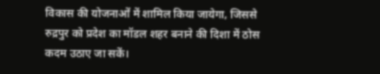विकास की योजनाओं में शामिल किया जायेगा, जिससे रुद्रपुर को प्रदेश का मॉडल शहर बनाने की दिशा में ठोस कदम उठाए जा सकें।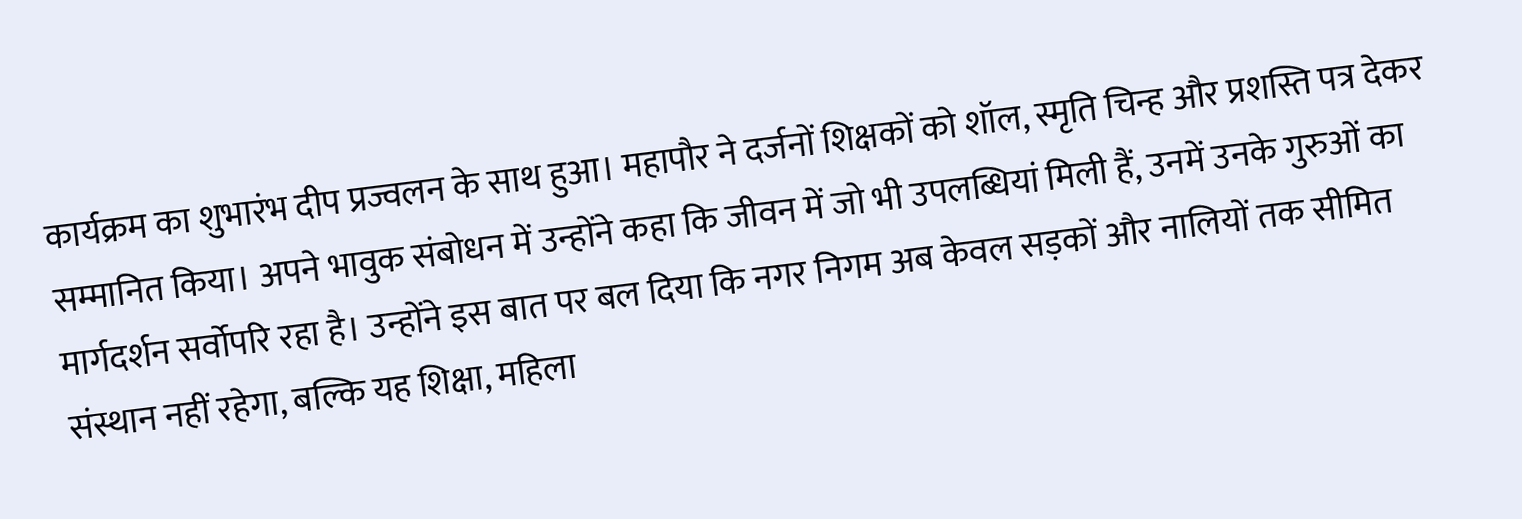कार्यक्रम का शुभारंभ दीप प्रज्वलन के साथ हुआ। महापौर ने दर्जनों शिक्षकों को शॉल, स्मृति चिन्ह और प्रशस्ति पत्र देकर सम्मानित किया। अपने भावुक संबोधन में उन्होंने कहा कि जीवन में जो भी उपलब्धियां मिली हैं, उनमें उनके गुरुओं का मार्गदर्शन सर्वोपरि रहा है। उन्होंने इस बात पर बल दिया कि नगर निगम अब केवल सड़कों और नालियों तक सीमित संस्थान नहीं रहेगा, बल्कि यह शिक्षा, महिला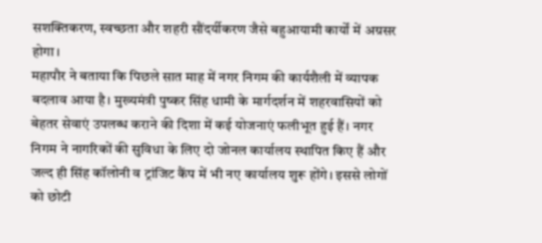सशक्तिकरण, स्वच्छता और शहरी सौंदर्यीकरण जैसे बहुआयामी कार्यों में अग्रसर होगा।
महापौर ने बताया कि पिछले सात माह में नगर निगम की कार्यशैली में व्यापक बदलाव आया है। मुख्यमंत्री पुष्कर सिंह धामी के मार्गदर्शन में शहरवासियों को बेहतर सेवाएं उपलब्ध कराने की दिशा में कई योजनाएं फलीभूत हुई हैं। नगर निगम ने नागरिकों की सुविधा के लिए दो जोनल कार्यालय स्थापित किए हैं और जल्द ही सिंह कॉलोनी व ट्रांजिट कैंप में भी नए कार्यालय शुरू होंगे। इससे लोगों को छोटी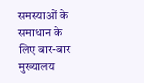समस्याओं के समाधान के लिए बार-बार मुख्यालय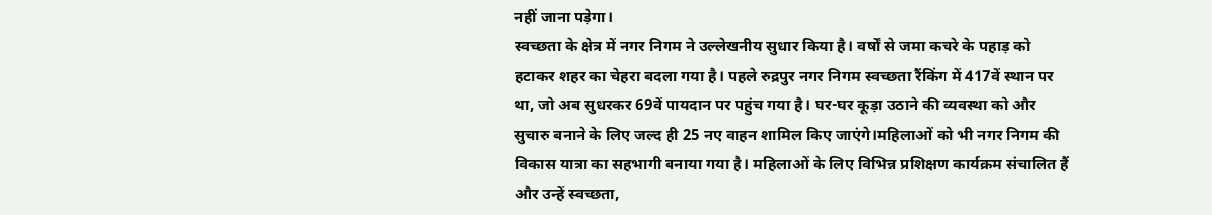नहीं जाना पड़ेगा।
स्वच्छता के क्षेत्र में नगर निगम ने उल्लेखनीय सुधार किया है। वर्षों से जमा कचरे के पहाड़ को हटाकर शहर का चेहरा बदला गया है। पहले रुद्रपुर नगर निगम स्वच्छता रैंकिंग में 417वें स्थान पर था, जो अब सुधरकर 69वें पायदान पर पहुंच गया है। घर-घर कूड़ा उठाने की व्यवस्था को और सुचारु बनाने के लिए जल्द ही 25 नए वाहन शामिल किए जाएंगे।महिलाओं को भी नगर निगम की विकास यात्रा का सहभागी बनाया गया है। महिलाओं के लिए विभिन्न प्रशिक्षण कार्यक्रम संचालित हैं और उन्हें स्वच्छता,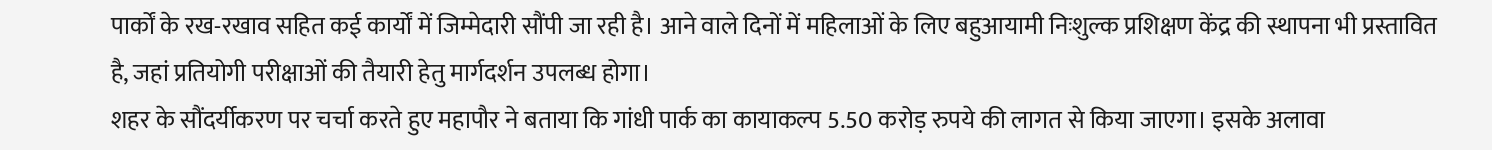पार्कों के रख-रखाव सहित कई कार्यों में जिम्मेदारी सौंपी जा रही है। आने वाले दिनों में महिलाओं के लिए बहुआयामी निःशुल्क प्रशिक्षण केंद्र की स्थापना भी प्रस्तावित है, जहां प्रतियोगी परीक्षाओं की तैयारी हेतु मार्गदर्शन उपलब्ध होगा।
शहर के सौंदर्यीकरण पर चर्चा करते हुए महापौर ने बताया कि गांधी पार्क का कायाकल्प 5.50 करोड़ रुपये की लागत से किया जाएगा। इसके अलावा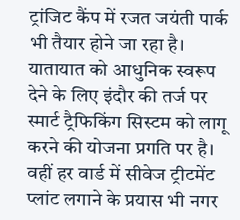ट्रांजिट कैंप में रजत जयंती पार्क भी तैयार होने जा रहा है। यातायात को आधुनिक स्वरूप देने के लिए इंदौर की तर्ज पर स्मार्ट ट्रैफिकिंग सिस्टम को लागू करने की योजना प्रगति पर है। वहीं हर वार्ड में सीवेज ट्रीटमेंट प्लांट लगाने के प्रयास भी नगर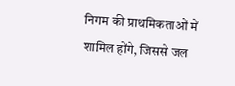निगम की प्राथमिकताओं में शामिल होंगे, जिससे जल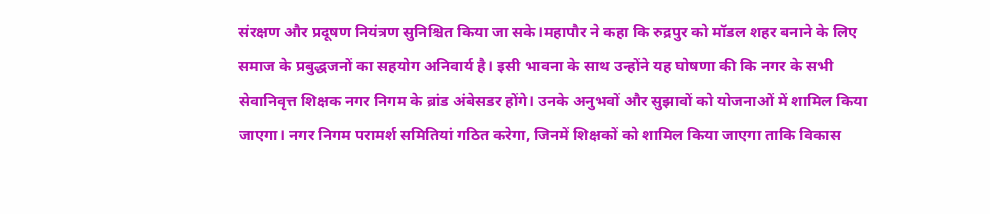संरक्षण और प्रदूषण नियंत्रण सुनिश्चित किया जा सके।महापौर ने कहा कि रुद्रपुर को मॉडल शहर बनाने के लिए समाज के प्रबुद्धजनों का सहयोग अनिवार्य है। इसी भावना के साथ उन्होंने यह घोषणा की कि नगर के सभी सेवानिवृत्त शिक्षक नगर निगम के ब्रांड अंबेसडर होंगे। उनके अनुभवों और सुझावों को योजनाओं में शामिल किया जाएगा। नगर निगम परामर्श समितियां गठित करेगा, जिनमें शिक्षकों को शामिल किया जाएगा ताकि विकास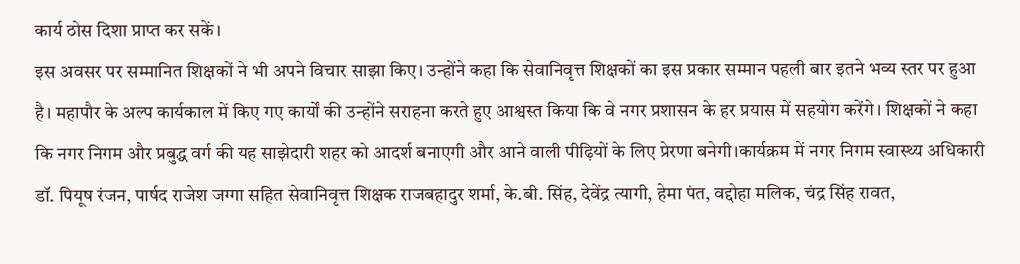कार्य ठोस दिशा प्राप्त कर सकें।
इस अवसर पर सम्मानित शिक्षकों ने भी अपने विचार साझा किए। उन्होंने कहा कि सेवानिवृत्त शिक्षकों का इस प्रकार सम्मान पहली बार इतने भव्य स्तर पर हुआ है। महापौर के अल्प कार्यकाल में किए गए कार्यों की उन्होंने सराहना करते हुए आश्वस्त किया कि वे नगर प्रशासन के हर प्रयास में सहयोग करेंगे। शिक्षकों ने कहा कि नगर निगम और प्रबुद्ध वर्ग की यह साझेदारी शहर को आदर्श बनाएगी और आने वाली पीढ़ियों के लिए प्रेरणा बनेगी।कार्यक्रम में नगर निगम स्वास्थ्य अधिकारी डॉ. पियूष रंजन, पार्षद राजेश जग्गा सहित सेवानिवृत्त शिक्षक राजबहादुर शर्मा, के.बी. सिंह, देवेंद्र त्यागी, हेमा पंत, वद्दोहा मलिक, चंद्र सिंह रावत,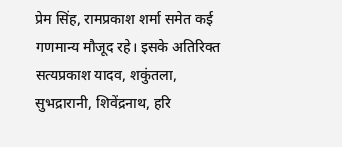प्रेम सिंह, रामप्रकाश शर्मा समेत कई गणमान्य मौजूद रहे। इसके अतिरिक्त सत्यप्रकाश यादव, शकुंतला, सुभद्रारानी, शिवेंद्रनाथ, हरि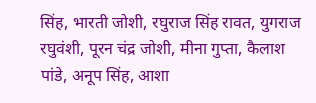सिंह, भारती जोशी, रघुराज सिंह रावत, युगराज रघुवंशी, पूरन चंद्र जोशी, मीना गुप्ता, कैलाश पांडे, अनूप सिंह, आशा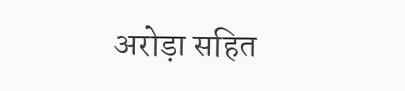अरोड़ा सहित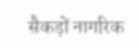सैकड़ों नागरिक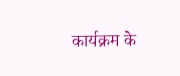कार्यक्रम के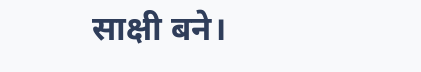साक्षी बने।